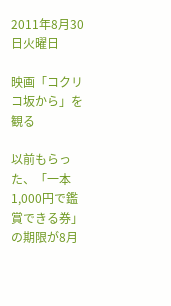2011年8月30日火曜日

映画「コクリコ坂から」を観る

以前もらった、「一本1,000円で鑑賞できる券」の期限が8月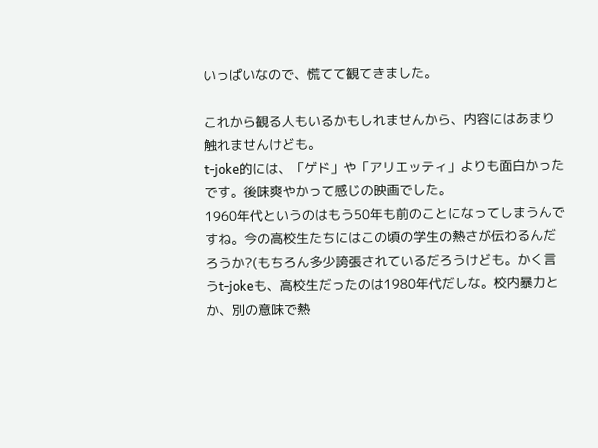いっぱいなので、慌てて観てきました。

これから観る人もいるかもしれませんから、内容にはあまり触れませんけども。
t-joke的には、「ゲド」や「アリエッティ」よりも面白かったです。後味爽やかって感じの映画でした。
1960年代というのはもう50年も前のことになってしまうんですね。今の高校生たちにはこの頃の学生の熱さが伝わるんだろうか?(もちろん多少誇張されているだろうけども。かく言うt-jokeも、高校生だったのは1980年代だしな。校内暴力とか、別の意味で熱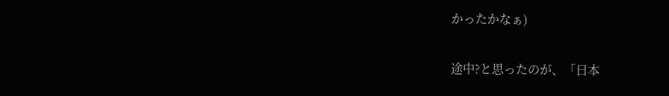かったかなぁ)

途中?と思ったのが、「日本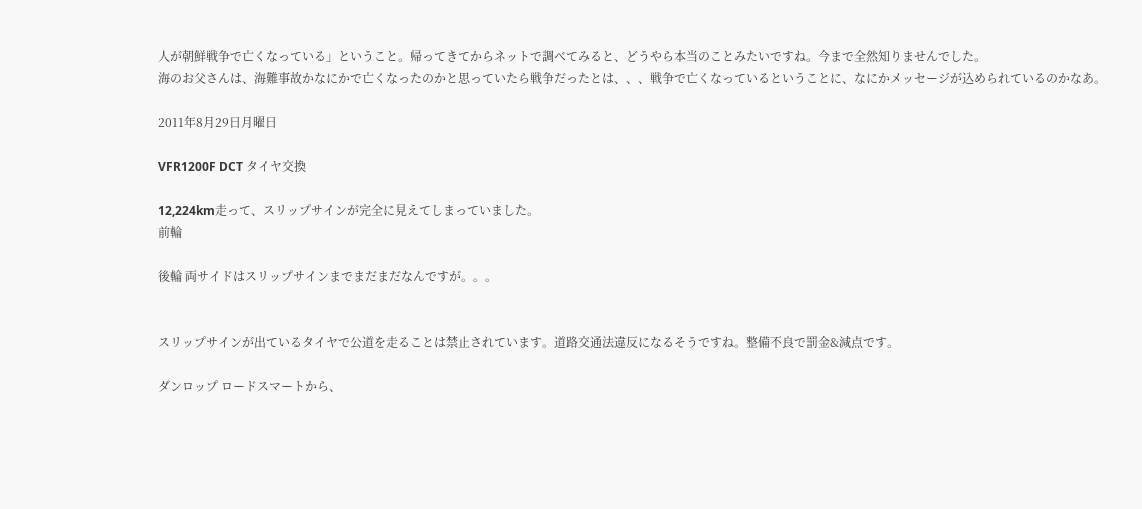人が朝鮮戦争で亡くなっている」ということ。帰ってきてからネットで調べてみると、どうやら本当のことみたいですね。今まで全然知りませんでした。
海のお父さんは、海難事故かなにかで亡くなったのかと思っていたら戦争だったとは、、、戦争で亡くなっているということに、なにかメッセージが込められているのかなあ。

2011年8月29日月曜日

VFR1200F DCT タイヤ交換

12,224km走って、スリップサインが完全に見えてしまっていました。
前輪

後輪 両サイドはスリップサインまでまだまだなんですが。。。


スリップサインが出ているタイヤで公道を走ることは禁止されています。道路交通法違反になるそうですね。整備不良で罰金&減点です。

ダンロップ ロードスマートから、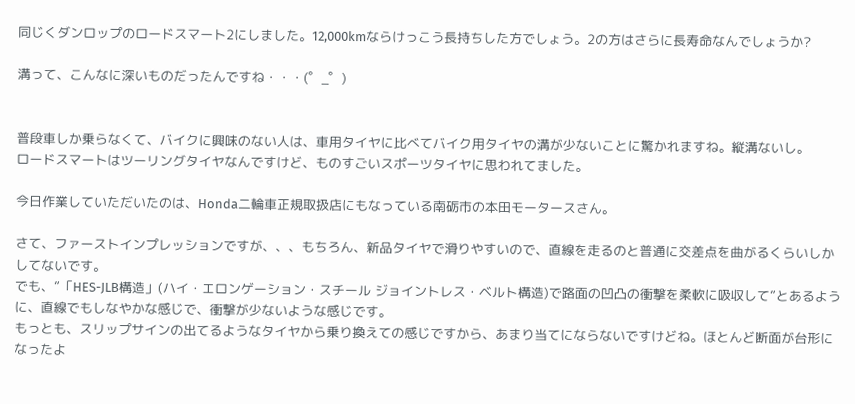同じくダンロップのロードスマート2にしました。12,000kmならけっこう長持ちした方でしょう。2の方はさらに長寿命なんでしょうか?

溝って、こんなに深いものだったんですね・・・(゜_゜)


普段車しか乗らなくて、バイクに興味のない人は、車用タイヤに比べてバイク用タイヤの溝が少ないことに驚かれますね。縦溝ないし。
ロードスマートはツーリングタイヤなんですけど、ものすごいスポーツタイヤに思われてました。

今日作業していただいたのは、Honda二輪車正規取扱店にもなっている南砺市の本田モータースさん。

さて、ファーストインプレッションですが、、、もちろん、新品タイヤで滑りやすいので、直線を走るのと普通に交差点を曲がるくらいしかしてないです。
でも、”「HES-JLB構造」(ハイ・エロンゲーション・スチール ジョイントレス・ベルト構造)で路面の凹凸の衝撃を柔軟に吸収して”とあるように、直線でもしなやかな感じで、衝撃が少ないような感じです。
もっとも、スリップサインの出てるようなタイヤから乗り換えての感じですから、あまり当てにならないですけどね。ほとんど断面が台形になったよ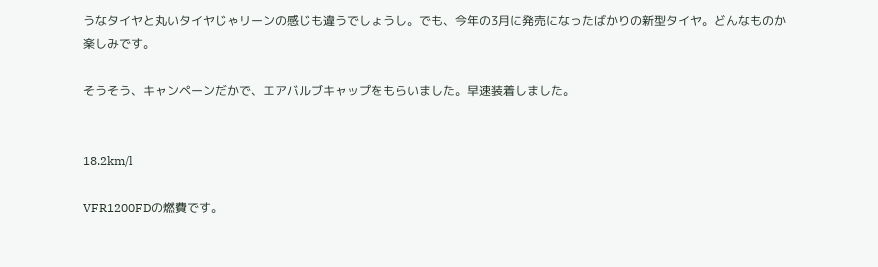うなタイヤと丸いタイヤじゃリーンの感じも違うでしょうし。でも、今年の3月に発売になったばかりの新型タイヤ。どんなものか楽しみです。

そうそう、キャンペーンだかで、エアバルブキャップをもらいました。早速装着しました。


18.2km/l

VFR1200FDの燃費です。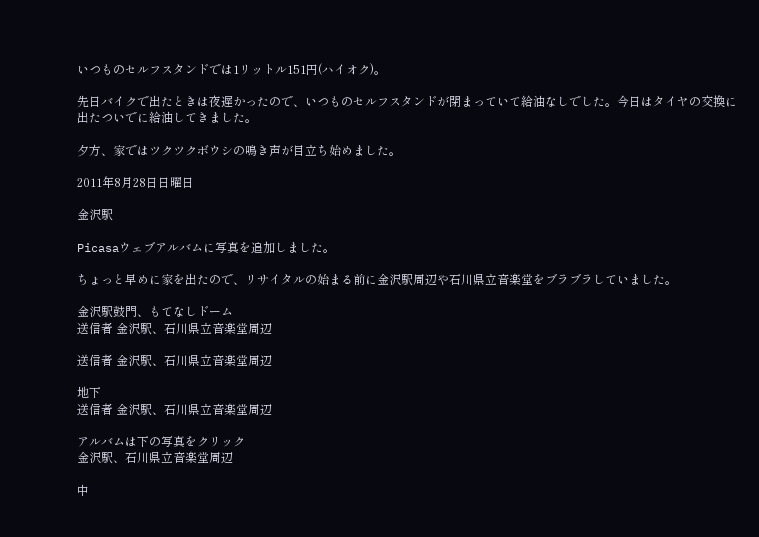いつものセルフスタンドでは1リットル151円(ハイオク)。

先日バイクで出たときは夜遅かったので、いつものセルフスタンドが閉まっていて給油なしでした。今日はタイヤの交換に出たついでに給油してきました。

夕方、家ではツクツクボウシの鳴き声が目立ち始めました。

2011年8月28日日曜日

金沢駅

Picasaウェブアルバムに写真を追加しました。

ちょっと早めに家を出たので、リサイタルの始まる前に金沢駅周辺や石川県立音楽堂をブラブラしていました。

金沢駅鼓門、もてなしドーム
送信者 金沢駅、石川県立音楽堂周辺

送信者 金沢駅、石川県立音楽堂周辺

地下
送信者 金沢駅、石川県立音楽堂周辺

アルバムは下の写真をクリック
金沢駅、石川県立音楽堂周辺

中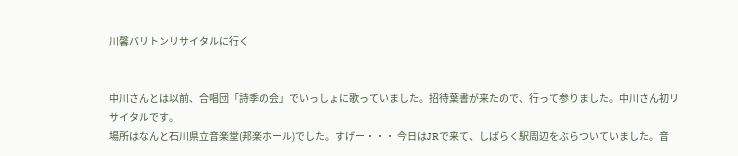川馨バリトンリサイタルに行く


中川さんとは以前、合唱団「詩季の会」でいっしょに歌っていました。招待葉書が来たので、行って参りました。中川さん初リサイタルです。
場所はなんと石川県立音楽堂(邦楽ホール)でした。すげー・・・ 今日はJRで来て、しばらく駅周辺をぶらついていました。音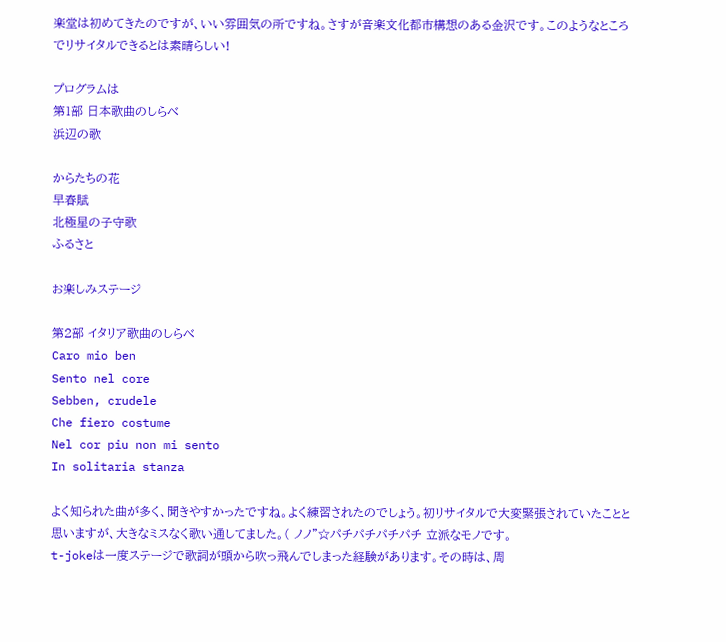楽堂は初めてきたのですが、いい雰囲気の所ですね。さすが音楽文化都市構想のある金沢です。このようなところでリサイタルできるとは素晴らしい!

プログラムは
第1部 日本歌曲のしらべ
浜辺の歌

からたちの花
早春賦
北極星の子守歌
ふるさと

お楽しみステージ

第2部 イタリア歌曲のしらべ
Caro mio ben
Sento nel core
Sebben, crudele
Che fiero costume
Nel cor piu non mi sento
In solitaria stanza

よく知られた曲が多く、聞きやすかったですね。よく練習されたのでしょう。初リサイタルで大変緊張されていたことと思いますが、大きなミスなく歌い通してました。( ノノ"☆パチパチパチパチ 立派なモノです。
t-jokeは一度ステージで歌詞が頭から吹っ飛んでしまった経験があります。その時は、周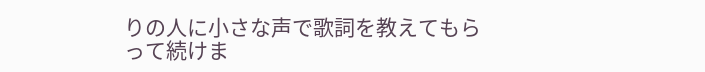りの人に小さな声で歌詞を教えてもらって続けま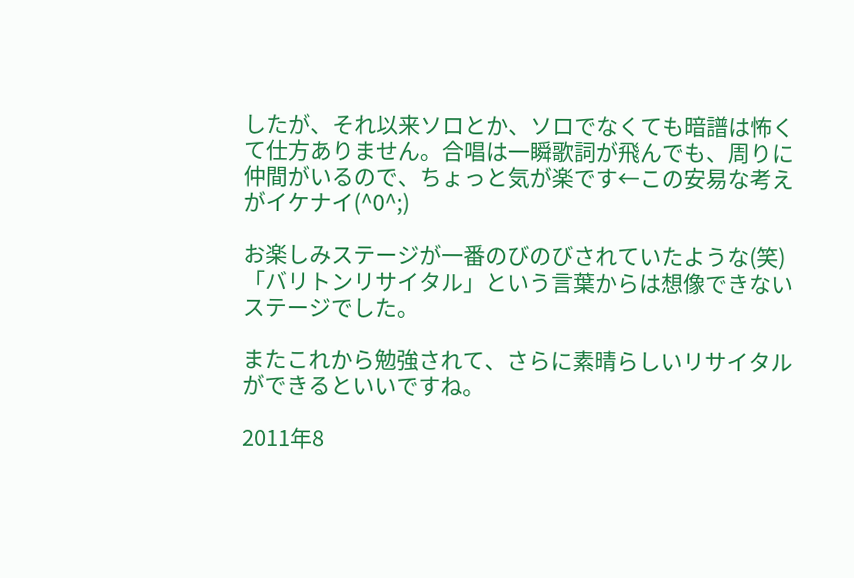したが、それ以来ソロとか、ソロでなくても暗譜は怖くて仕方ありません。合唱は一瞬歌詞が飛んでも、周りに仲間がいるので、ちょっと気が楽です←この安易な考えがイケナイ(^0^;)

お楽しみステージが一番のびのびされていたような(笑) 「バリトンリサイタル」という言葉からは想像できないステージでした。

またこれから勉強されて、さらに素晴らしいリサイタルができるといいですね。

2011年8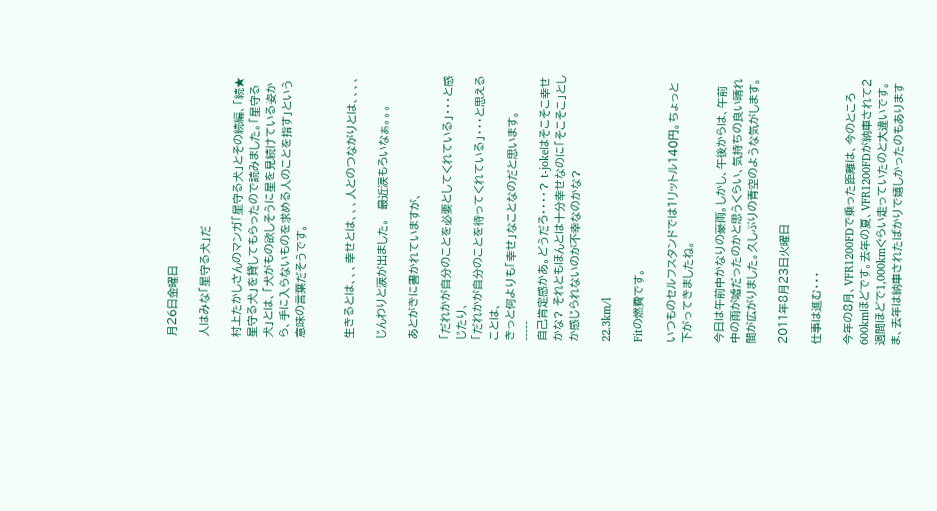月26日金曜日

人はみな「星守る犬」だ

村上たかしさんのマンガ「星守る犬」とその続編、「続★星守る犬」を貸してもらったので読みました。「星守る犬」とは、「犬がもの欲しそうに星を見続けている姿から、手に入らないものを求める人のことを指す」という意味の言葉だそうです。


生きるとは、、、幸せとは、、、人とのつながりとは、、、、

じんわりと涙が出ました。  最近涙もろいなぁ。。。

あとがきに書かれていますが、

「だれかが自分のことを必要としてくれている」・・・と感じたり、
「だれかが自分のことを待ってくれている」・・・と思えることは、
きっと何よりも「幸せ」なことなのだと思います。
-----
自己肯定感かあ。どうだろ・・・・? t-jokeはそこそこ幸せかな? それともほんとは十分幸せなのに「そこそこ」としか感じられないのが不幸なのかな?

22.3km/l

Fitの燃費です。

いつものセルフスタンドでは1リットル140円。ちょっと下がってきましたね。

今日は午前中かなりの豪雨。しかし、午後からは、午前中の雨が嘘だったのかと思うくらい、気持ちの良い晴れ間が広がりました。久しぶりの青空のような気がします。

2011年8月23日火曜日

仕事は進む・・・

今年の8月、VFR1200FDで乗った距離は、今のところ600kmほどです。去年の夏、VFR1200FDが納車されて2週間ほどで1,000kmぐらい走っていたのと大違いです。ま、去年は納車されたばかりで嬉しかったのもあります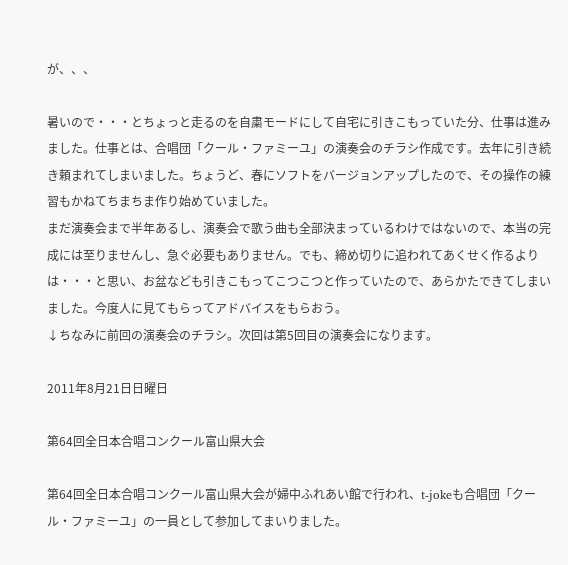が、、、

暑いので・・・とちょっと走るのを自粛モードにして自宅に引きこもっていた分、仕事は進みました。仕事とは、合唱団「クール・ファミーユ」の演奏会のチラシ作成です。去年に引き続き頼まれてしまいました。ちょうど、春にソフトをバージョンアップしたので、その操作の練習もかねてちまちま作り始めていました。
まだ演奏会まで半年あるし、演奏会で歌う曲も全部決まっているわけではないので、本当の完成には至りませんし、急ぐ必要もありません。でも、締め切りに追われてあくせく作るよりは・・・と思い、お盆なども引きこもってこつこつと作っていたので、あらかたできてしまいました。今度人に見てもらってアドバイスをもらおう。
↓ちなみに前回の演奏会のチラシ。次回は第5回目の演奏会になります。

2011年8月21日日曜日

第64回全日本合唱コンクール富山県大会

第64回全日本合唱コンクール富山県大会が婦中ふれあい館で行われ、t-jokeも合唱団「クール・ファミーユ」の一員として参加してまいりました。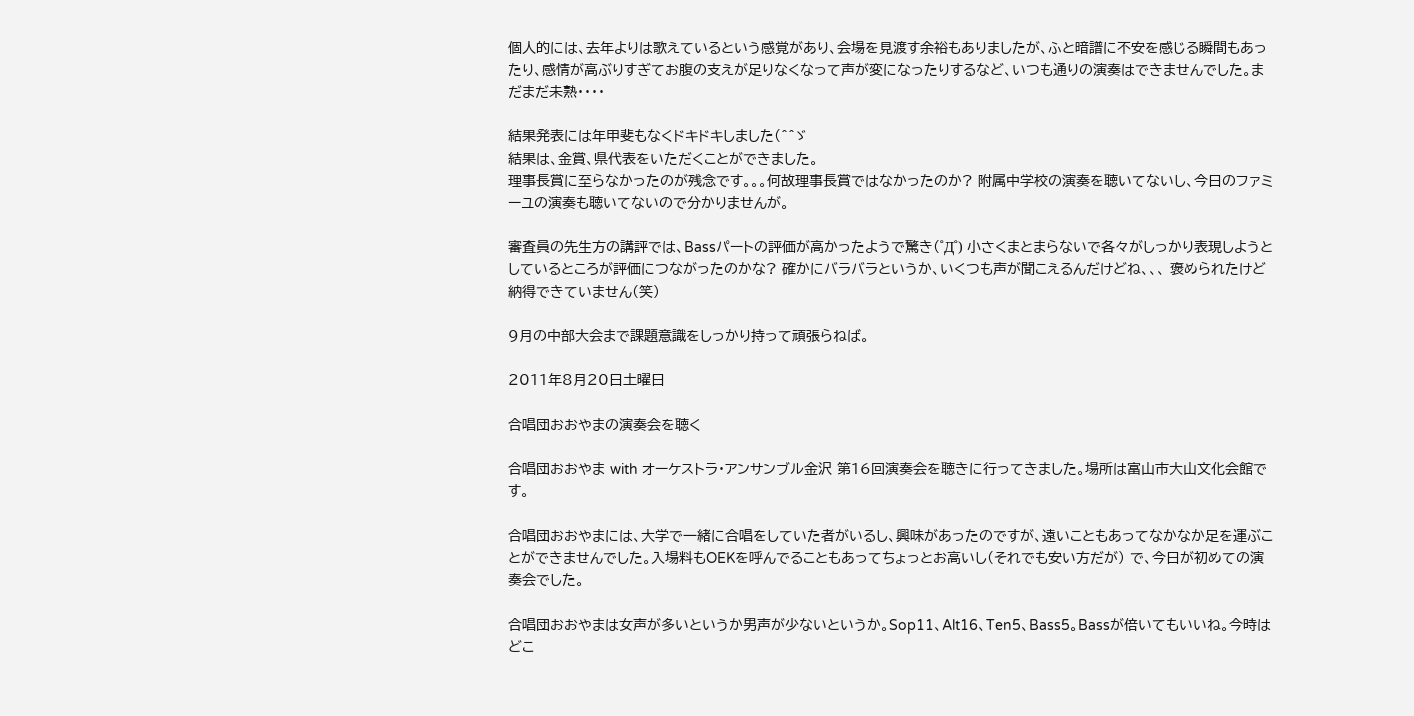個人的には、去年よりは歌えているという感覚があり、会場を見渡す余裕もありましたが、ふと暗譜に不安を感じる瞬間もあったり、感情が高ぶりすぎてお腹の支えが足りなくなって声が変になったりするなど、いつも通りの演奏はできませんでした。まだまだ未熟・・・・

結果発表には年甲斐もなくドキドキしました(^^ゞ
結果は、金賞、県代表をいただくことができました。
理事長賞に至らなかったのが残念です。。。何故理事長賞ではなかったのか? 附属中学校の演奏を聴いてないし、今日のファミーユの演奏も聴いてないので分かりませんが。

審査員の先生方の講評では、Bassパートの評価が高かったようで驚き(゜Д゜) 小さくまとまらないで各々がしっかり表現しようとしているところが評価につながったのかな? 確かにバラバラというか、いくつも声が聞こえるんだけどね、、、 褒められたけど納得できていません(笑)

9月の中部大会まで課題意識をしっかり持って頑張らねば。

2011年8月20日土曜日

合唱団おおやまの演奏会を聴く

合唱団おおやま with オーケストラ・アンサンブル金沢 第16回演奏会を聴きに行ってきました。場所は富山市大山文化会館です。

合唱団おおやまには、大学で一緒に合唱をしていた者がいるし、興味があったのですが、遠いこともあってなかなか足を運ぶことができませんでした。入場料もOEKを呼んでることもあってちょっとお高いし(それでも安い方だが) で、今日が初めての演奏会でした。

合唱団おおやまは女声が多いというか男声が少ないというか。Sop11、Alt16、Ten5、Bass5。Bassが倍いてもいいね。今時はどこ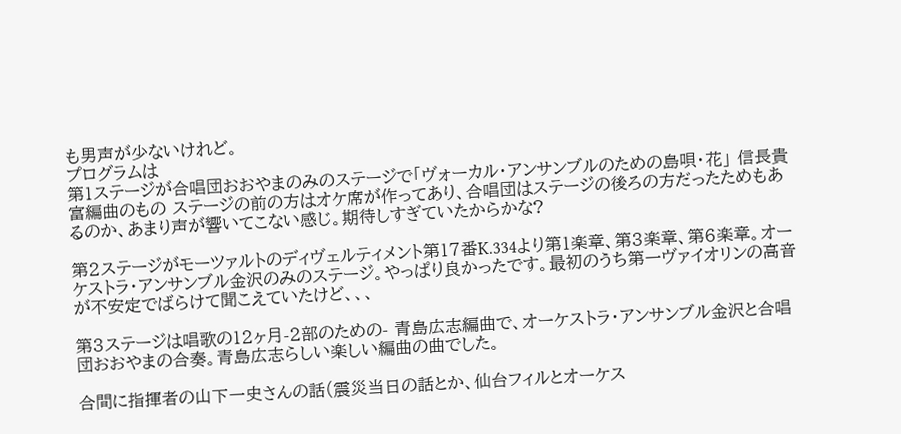も男声が少ないけれど。
プログラムは
第1ステージが合唱団おおやまのみのステージで「ヴォーカル・アンサンブルのための島唄・花」 信長貴富編曲のもの ステージの前の方はオケ席が作ってあり、合唱団はステージの後ろの方だったためもあるのか、あまり声が響いてこない感じ。期待しすぎていたからかな?

第2ステージがモーツァルトのディヴェルティメント第17番K.334より第1楽章、第3楽章、第6楽章。オーケストラ・アンサンブル金沢のみのステージ。やっぱり良かったです。最初のうち第一ヴァイオリンの高音が不安定でばらけて聞こえていたけど、、、

第3ステージは唱歌の12ヶ月-2部のための- 青島広志編曲で、オーケストラ・アンサンブル金沢と合唱団おおやまの合奏。青島広志らしい楽しい編曲の曲でした。

合間に指揮者の山下一史さんの話(震災当日の話とか、仙台フィルとオーケス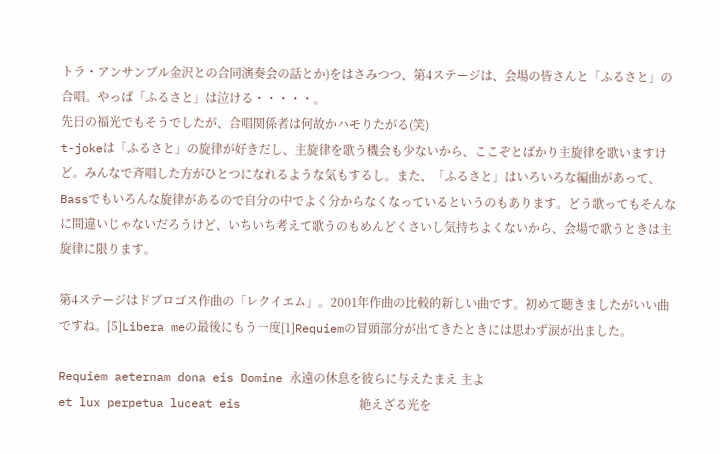トラ・アンサンブル金沢との合同演奏会の話とか)をはさみつつ、第4ステージは、会場の皆さんと「ふるさと」の合唱。やっぱ「ふるさと」は泣ける・・・・・。
先日の福光でもそうでしたが、合唱関係者は何故かハモりたがる(笑)
t-jokeは「ふるさと」の旋律が好きだし、主旋律を歌う機会も少ないから、ここぞとばかり主旋律を歌いますけど。みんなで斉唱した方がひとつになれるような気もするし。また、「ふるさと」はいろいろな編曲があって、Bassでもいろんな旋律があるので自分の中でよく分からなくなっているというのもあります。どう歌ってもそんなに間違いじゃないだろうけど、いちいち考えて歌うのもめんどくさいし気持ちよくないから、会場で歌うときは主旋律に限ります。

第4ステージはドブロゴス作曲の「レクイエム」。2001年作曲の比較的新しい曲です。初めて聴きましたがいい曲ですね。[5]Libera meの最後にもう一度[1]Requiemの冒頭部分が出てきたときには思わず涙が出ました。

Requiem aeternam dona eis Domine 永遠の休息を彼らに与えたまえ 主よ
et lux perpetua luceat eis                 絶えざる光を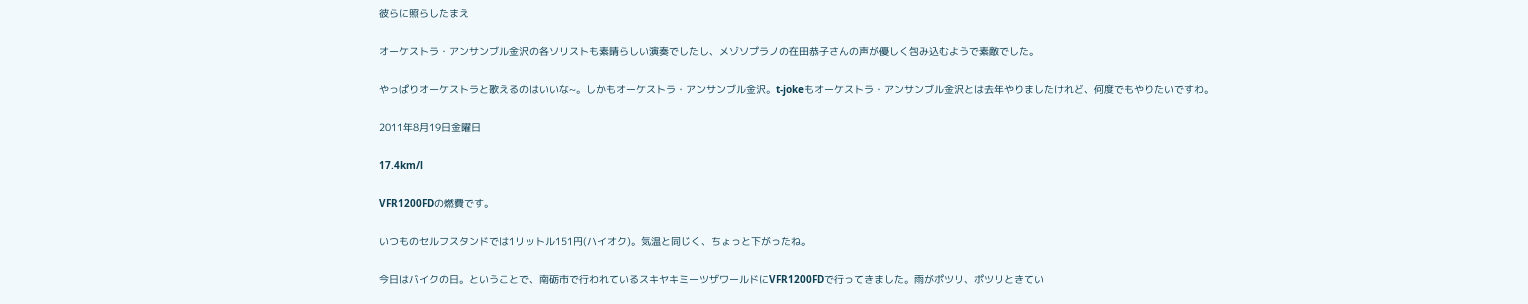彼らに照らしたまえ

オーケストラ・アンサンブル金沢の各ソリストも素晴らしい演奏でしたし、メゾソプラノの在田恭子さんの声が優しく包み込むようで素敵でした。

やっぱりオーケストラと歌えるのはいいな~。しかもオーケストラ・アンサンブル金沢。t-jokeもオーケストラ・アンサンブル金沢とは去年やりましたけれど、何度でもやりたいですわ。

2011年8月19日金曜日

17.4km/l

VFR1200FDの燃費です。

いつものセルフスタンドでは1リットル151円(ハイオク)。気温と同じく、ちょっと下がったね。

今日はバイクの日。ということで、南砺市で行われているスキヤキミーツザワールドにVFR1200FDで行ってきました。雨がポツリ、ポツリときてい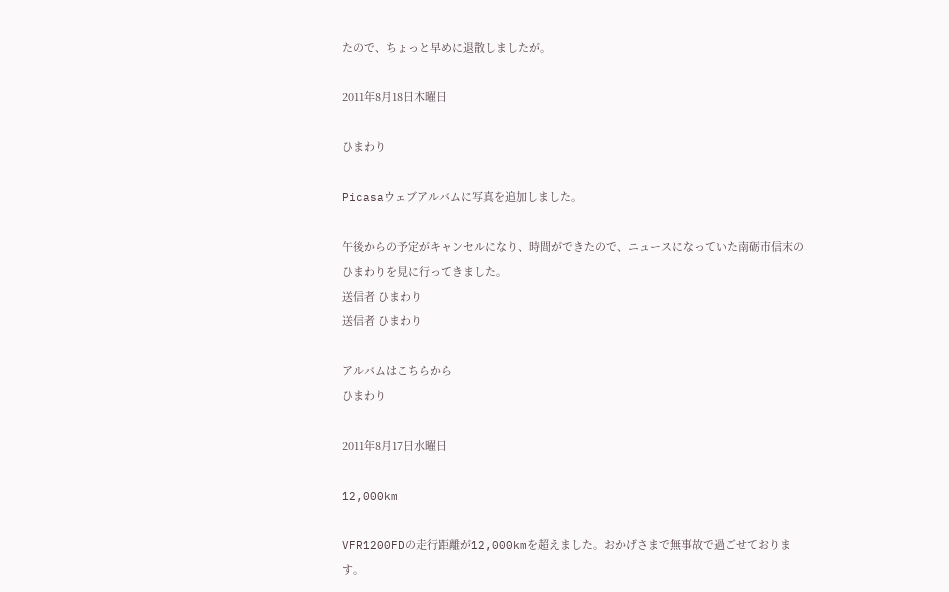たので、ちょっと早めに退散しましたが。

2011年8月18日木曜日

ひまわり

Picasaウェブアルバムに写真を追加しました。

午後からの予定がキャンセルになり、時間ができたので、ニュースになっていた南砺市信末のひまわりを見に行ってきました。
送信者 ひまわり
送信者 ひまわり

アルバムはこちらから
ひまわり

2011年8月17日水曜日

12,000km

VFR1200FDの走行距離が12,000kmを超えました。おかげさまで無事故で過ごせております。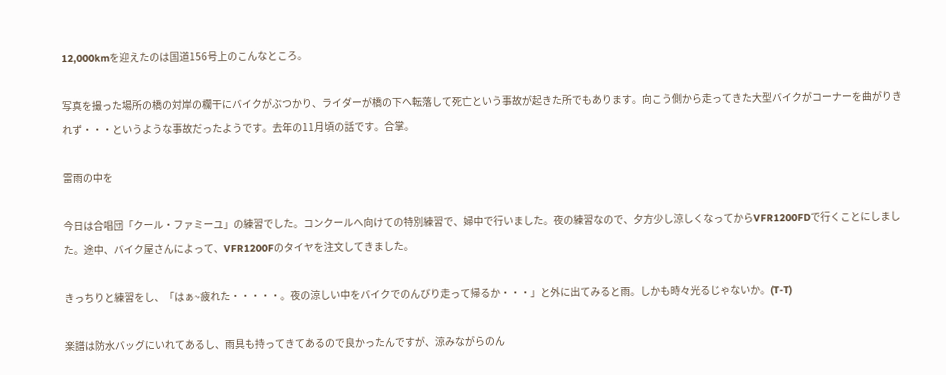12,000kmを迎えたのは国道156号上のこんなところ。

写真を撮った場所の橋の対岸の欄干にバイクがぶつかり、ライダーが橋の下へ転落して死亡という事故が起きた所でもあります。向こう側から走ってきた大型バイクがコーナーを曲がりきれず・・・というような事故だったようです。去年の11月頃の話です。合掌。

雷雨の中を

今日は合唱団「クール・ファミーユ」の練習でした。コンクールへ向けての特別練習で、婦中で行いました。夜の練習なので、夕方少し涼しくなってからVFR1200FDで行くことにしました。途中、バイク屋さんによって、VFR1200Fのタイヤを注文してきました。

きっちりと練習をし、「はぁ~疲れた・・・・・。夜の涼しい中をバイクでのんびり走って帰るか・・・」と外に出てみると雨。しかも時々光るじゃないか。(T-T)

楽譜は防水バッグにいれてあるし、雨具も持ってきてあるので良かったんですが、涼みながらのん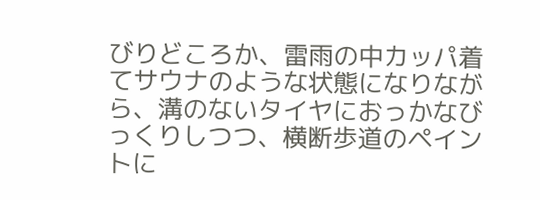びりどころか、雷雨の中カッパ着てサウナのような状態になりながら、溝のないタイヤにおっかなびっくりしつつ、横断歩道のペイントに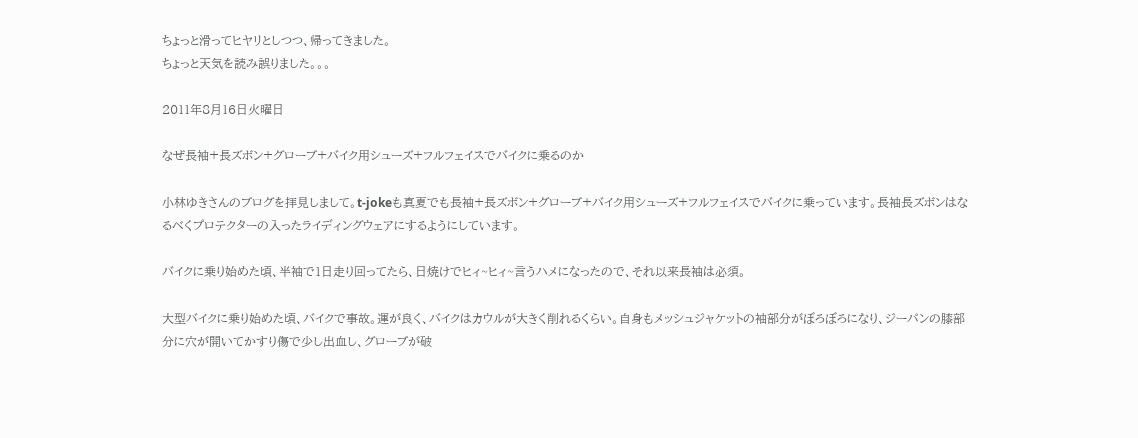ちょっと滑ってヒヤリとしつつ、帰ってきました。
ちょっと天気を読み誤りました。。。

2011年8月16日火曜日

なぜ長袖+長ズボン+グローブ+バイク用シューズ+フルフェイスでバイクに乗るのか

小林ゆきさんのブログを拝見しまして。t-jokeも真夏でも長袖+長ズボン+グローブ+バイク用シューズ+フルフェイスでバイクに乗っています。長袖長ズボンはなるべくプロテクターの入ったライディングウェアにするようにしています。

バイクに乗り始めた頃、半袖で1日走り回ってたら、日焼けでヒィ~ヒィ~言うハメになったので、それ以来長袖は必須。

大型バイクに乗り始めた頃、バイクで事故。運が良く、バイクはカウルが大きく削れるくらい。自身もメッシュジャケットの袖部分がぼろぼろになり、ジーパンの膝部分に穴が開いてかすり傷で少し出血し、グローブが破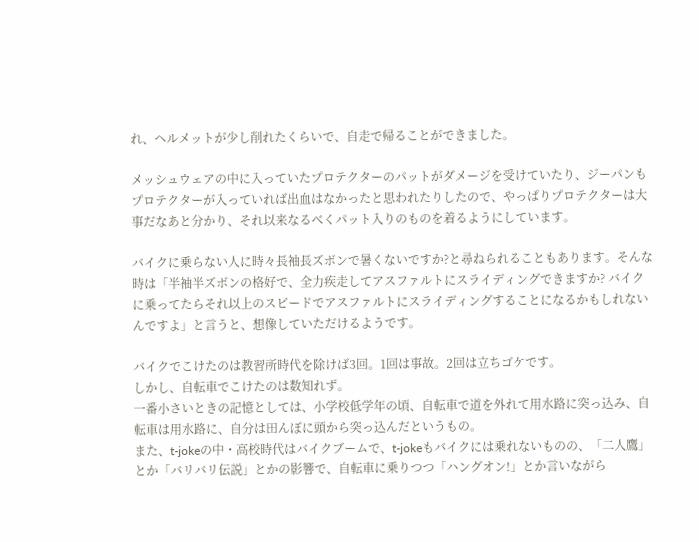れ、ヘルメットが少し削れたくらいで、自走で帰ることができました。

メッシュウェアの中に入っていたプロテクターのパットがダメージを受けていたり、ジーパンもプロテクターが入っていれば出血はなかったと思われたりしたので、やっぱりプロテクターは大事だなあと分かり、それ以来なるべくパット入りのものを着るようにしています。

バイクに乗らない人に時々長袖長ズボンで暑くないですか?と尋ねられることもあります。そんな時は「半袖半ズボンの格好で、全力疾走してアスファルトにスライディングできますか? バイクに乗ってたらそれ以上のスピードでアスファルトにスライディングすることになるかもしれないんですよ」と言うと、想像していただけるようです。

バイクでこけたのは教習所時代を除けば3回。1回は事故。2回は立ちゴケです。
しかし、自転車でこけたのは数知れず。
一番小さいときの記憶としては、小学校低学年の頃、自転車で道を外れて用水路に突っ込み、自転車は用水路に、自分は田んぼに頭から突っ込んだというもの。
また、t-jokeの中・高校時代はバイクブームで、t-jokeもバイクには乗れないものの、「二人鷹」とか「バリバリ伝説」とかの影響で、自転車に乗りつつ「ハングオン!」とか言いながら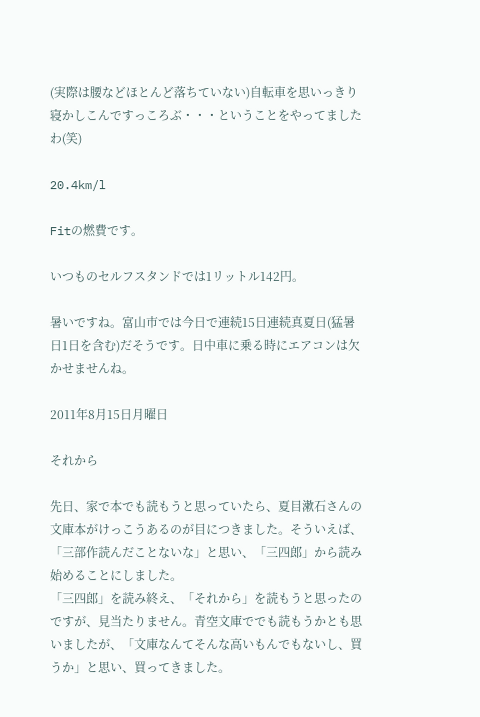(実際は腰などほとんど落ちていない)自転車を思いっきり寝かしこんですっころぶ・・・ということをやってましたわ(笑)

20.4km/l

Fitの燃費です。

いつものセルフスタンドでは1リットル142円。

暑いですね。富山市では今日で連続15日連続真夏日(猛暑日1日を含む)だそうです。日中車に乗る時にエアコンは欠かせませんね。

2011年8月15日月曜日

それから

先日、家で本でも読もうと思っていたら、夏目漱石さんの文庫本がけっこうあるのが目につきました。そういえば、「三部作読んだことないな」と思い、「三四郎」から読み始めることにしました。
「三四郎」を読み終え、「それから」を読もうと思ったのですが、見当たりません。青空文庫ででも読もうかとも思いましたが、「文庫なんてそんな高いもんでもないし、買うか」と思い、買ってきました。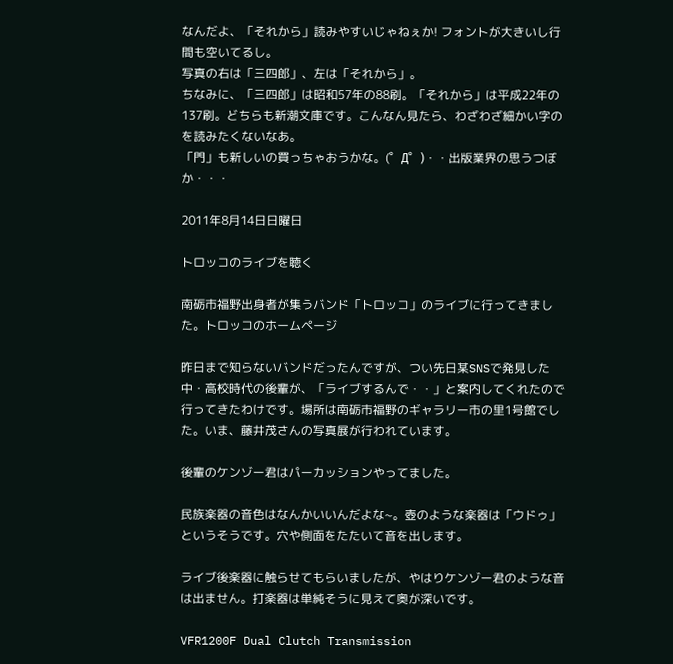なんだよ、「それから」読みやすいじゃねぇか! フォントが大きいし行間も空いてるし。
写真の右は「三四郎」、左は「それから」。
ちなみに、「三四郎」は昭和57年の88刷。「それから」は平成22年の137刷。どちらも新潮文庫です。こんなん見たら、わざわざ細かい字のを読みたくないなあ。
「門」も新しいの買っちゃおうかな。(゜Д゜)・・出版業界の思うつぼか・・・

2011年8月14日日曜日

トロッコのライブを聴く

南砺市福野出身者が集うバンド「トロッコ」のライブに行ってきました。トロッコのホームページ

昨日まで知らないバンドだったんですが、つい先日某SNSで発見した中・高校時代の後輩が、「ライブするんで・・」と案内してくれたので行ってきたわけです。場所は南砺市福野のギャラリー市の里1号館でした。いま、藤井茂さんの写真展が行われています。

後輩のケンゾー君はパーカッションやってました。

民族楽器の音色はなんかいいんだよな~。壺のような楽器は「ウドゥ」というそうです。穴や側面をたたいて音を出します。

ライブ後楽器に触らせてもらいましたが、やはりケンゾー君のような音は出ません。打楽器は単純そうに見えて奥が深いです。

VFR1200F Dual Clutch Transmission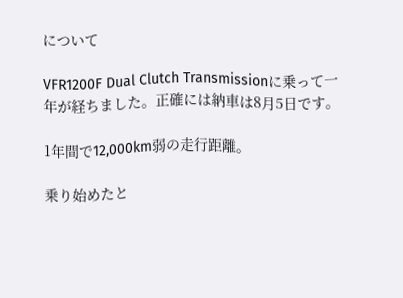について

VFR1200F Dual Clutch Transmissionに乗って一年が経ちました。正確には納車は8月5日です。

1年間で12,000km弱の走行距離。

乗り始めたと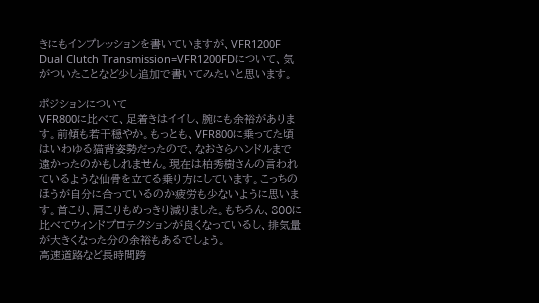きにもインプレッションを書いていますが、VFR1200F Dual Clutch Transmission=VFR1200FDについて、気がついたことなど少し追加で書いてみたいと思います。

ポジションについて
VFR800に比べて、足着きはイイし、腕にも余裕があります。前傾も若干穏やか。もっとも、VFR800に乗ってた頃はいわゆる猫背姿勢だったので、なおさらハンドルまで遠かったのかもしれません。現在は柏秀樹さんの言われているような仙骨を立てる乗り方にしています。こっちのほうが自分に合っているのか疲労も少ないように思います。首こり、肩こりもめっきり減りました。もちろん、800に比べてウィンドプロテクションが良くなっているし、排気量が大きくなった分の余裕もあるでしょう。
高速道路など長時間跨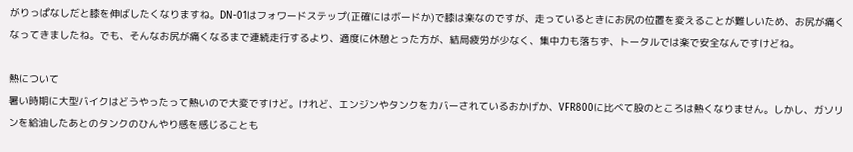がりっぱなしだと膝を伸ばしたくなりますね。DN-01はフォワードステップ(正確にはボードか)で膝は楽なのですが、走っているときにお尻の位置を変えることが難しいため、お尻が痛くなってきましたね。でも、そんなお尻が痛くなるまで連続走行するより、適度に休憩とった方が、結局疲労が少なく、集中力も落ちず、トータルでは楽で安全なんですけどね。

熱について
暑い時期に大型バイクはどうやったって熱いので大変ですけど。けれど、エンジンやタンクをカバーされているおかげか、VFR800に比べて股のところは熱くなりません。しかし、ガソリンを給油したあとのタンクのひんやり感を感じることも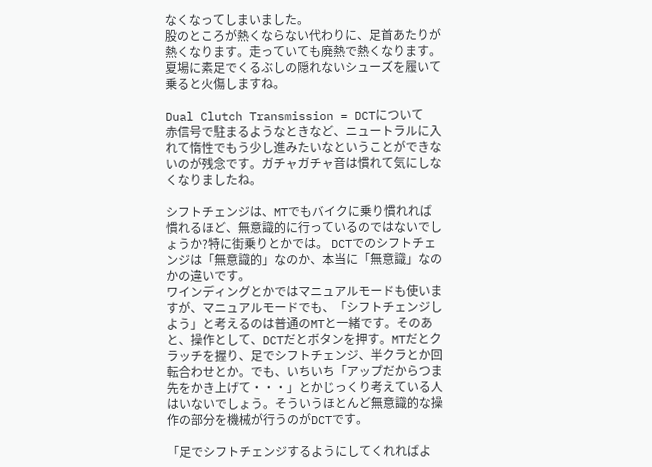なくなってしまいました。
股のところが熱くならない代わりに、足首あたりが熱くなります。走っていても廃熱で熱くなります。夏場に素足でくるぶしの隠れないシューズを履いて乗ると火傷しますね。

Dual Clutch Transmission = DCTについて
赤信号で駐まるようなときなど、ニュートラルに入れて惰性でもう少し進みたいなということができないのが残念です。ガチャガチャ音は慣れて気にしなくなりましたね。

シフトチェンジは、MTでもバイクに乗り慣れれば慣れるほど、無意識的に行っているのではないでしょうか?特に街乗りとかでは。 DCTでのシフトチェンジは「無意識的」なのか、本当に「無意識」なのかの違いです。
ワインディングとかではマニュアルモードも使いますが、マニュアルモードでも、「シフトチェンジしよう」と考えるのは普通のMTと一緒です。そのあと、操作として、DCTだとボタンを押す。MTだとクラッチを握り、足でシフトチェンジ、半クラとか回転合わせとか。でも、いちいち「アップだからつま先をかき上げて・・・」とかじっくり考えている人はいないでしょう。そういうほとんど無意識的な操作の部分を機械が行うのがDCTです。

「足でシフトチェンジするようにしてくれればよ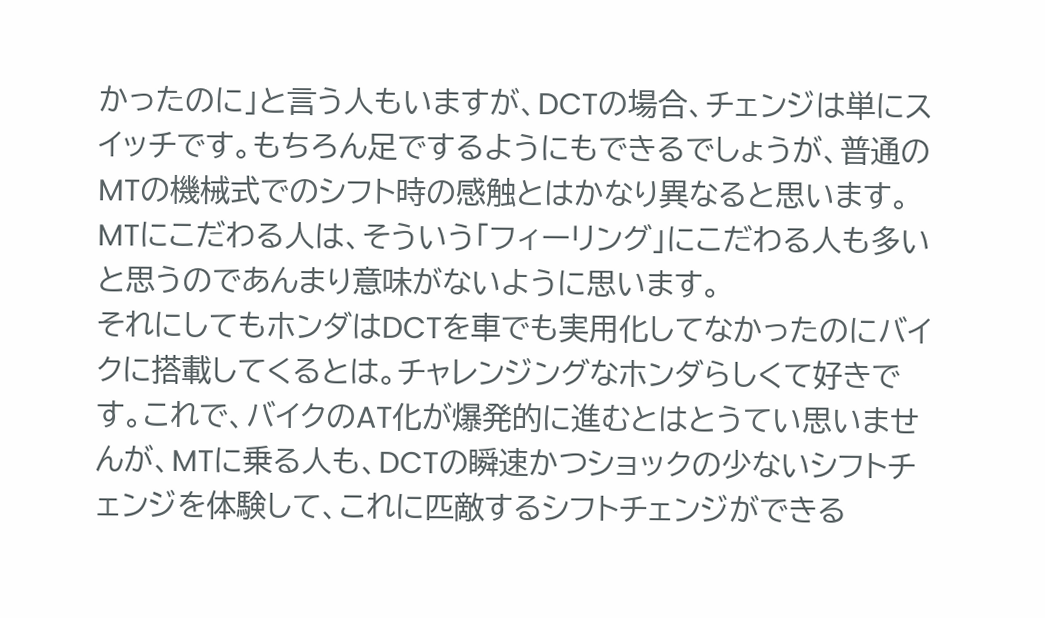かったのに」と言う人もいますが、DCTの場合、チェンジは単にスイッチです。もちろん足でするようにもできるでしょうが、普通のMTの機械式でのシフト時の感触とはかなり異なると思います。MTにこだわる人は、そういう「フィーリング」にこだわる人も多いと思うのであんまり意味がないように思います。
それにしてもホンダはDCTを車でも実用化してなかったのにバイクに搭載してくるとは。チャレンジングなホンダらしくて好きです。これで、バイクのAT化が爆発的に進むとはとうてい思いませんが、MTに乗る人も、DCTの瞬速かつショックの少ないシフトチェンジを体験して、これに匹敵するシフトチェンジができる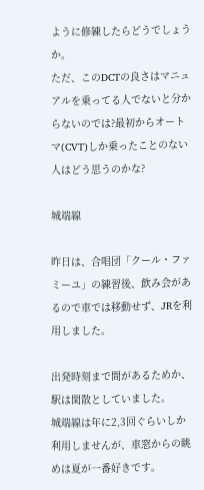ように修練したらどうでしょうか。
ただ、このDCTの良さはマニュアルを乗ってる人でないと分からないのでは?最初からオートマ(CVT)しか乗ったことのない人はどう思うのかな?

城端線

昨日は、合唱団「クール・ファミーユ」の練習後、飲み会があるので車では移動せず、JRを利用しました。

出発時刻まで間があるためか、駅は閑散としていました。
城端線は年に2,3回ぐらいしか利用しませんが、車窓からの眺めは夏が一番好きです。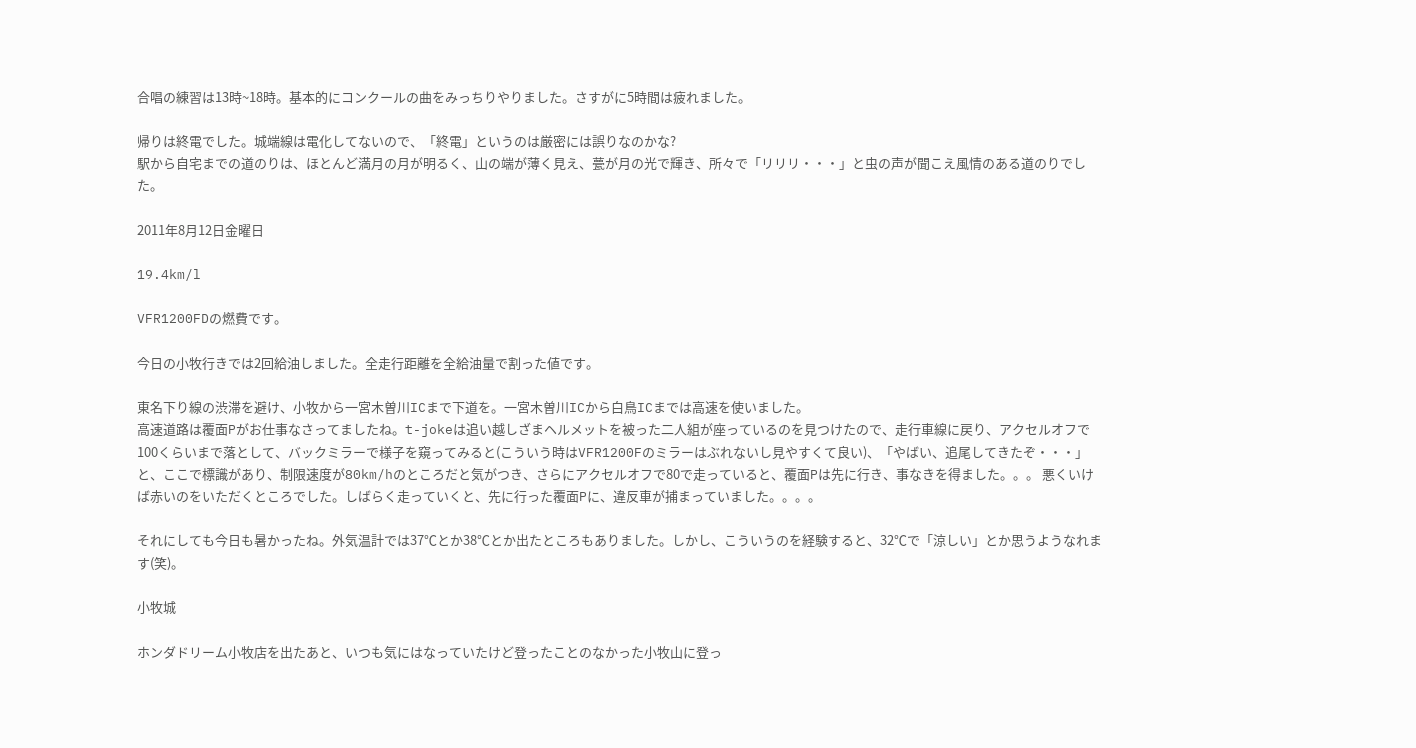合唱の練習は13時~18時。基本的にコンクールの曲をみっちりやりました。さすがに5時間は疲れました。

帰りは終電でした。城端線は電化してないので、「終電」というのは厳密には誤りなのかな?
駅から自宅までの道のりは、ほとんど満月の月が明るく、山の端が薄く見え、甍が月の光で輝き、所々で「リリリ・・・」と虫の声が聞こえ風情のある道のりでした。

2011年8月12日金曜日

19.4km/l

VFR1200FDの燃費です。

今日の小牧行きでは2回給油しました。全走行距離を全給油量で割った値です。

東名下り線の渋滞を避け、小牧から一宮木曽川ICまで下道を。一宮木曽川ICから白鳥ICまでは高速を使いました。
高速道路は覆面Pがお仕事なさってましたね。t-jokeは追い越しざまヘルメットを被った二人組が座っているのを見つけたので、走行車線に戻り、アクセルオフで100くらいまで落として、バックミラーで様子を窺ってみると(こういう時はVFR1200Fのミラーはぶれないし見やすくて良い)、「やばい、追尾してきたぞ・・・」 と、ここで標識があり、制限速度が80km/hのところだと気がつき、さらにアクセルオフで80で走っていると、覆面Pは先に行き、事なきを得ました。。。 悪くいけば赤いのをいただくところでした。しばらく走っていくと、先に行った覆面Pに、違反車が捕まっていました。。。。

それにしても今日も暑かったね。外気温計では37℃とか38℃とか出たところもありました。しかし、こういうのを経験すると、32℃で「涼しい」とか思うようなれます(笑)。

小牧城

ホンダドリーム小牧店を出たあと、いつも気にはなっていたけど登ったことのなかった小牧山に登っ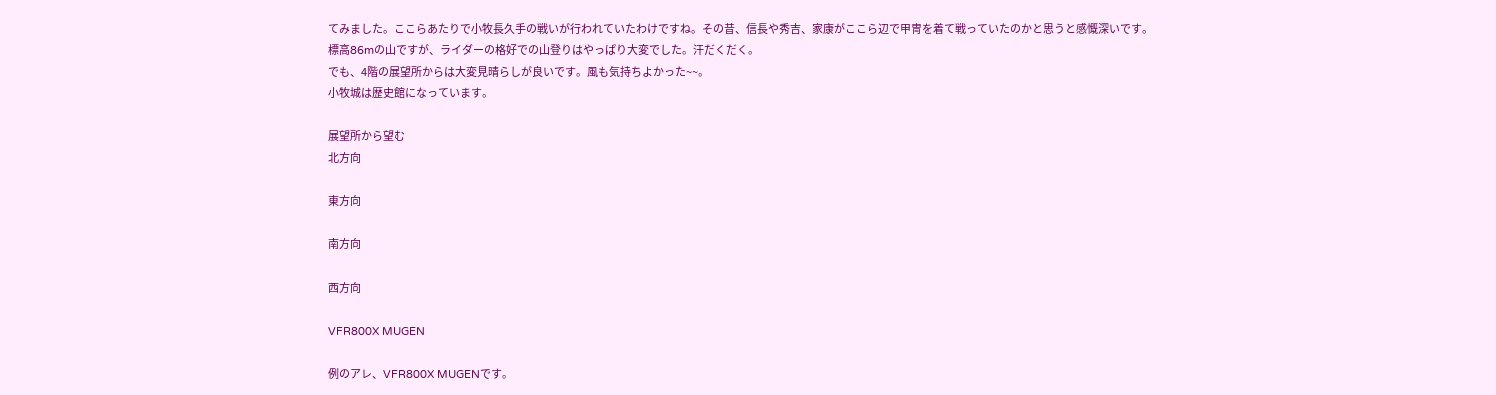てみました。ここらあたりで小牧長久手の戦いが行われていたわけですね。その昔、信長や秀吉、家康がここら辺で甲冑を着て戦っていたのかと思うと感慨深いです。
標高86mの山ですが、ライダーの格好での山登りはやっぱり大変でした。汗だくだく。
でも、4階の展望所からは大変見晴らしが良いです。風も気持ちよかった~~。
小牧城は歴史館になっています。

展望所から望む
北方向

東方向

南方向

西方向

VFR800X MUGEN

例のアレ、VFR800X MUGENです。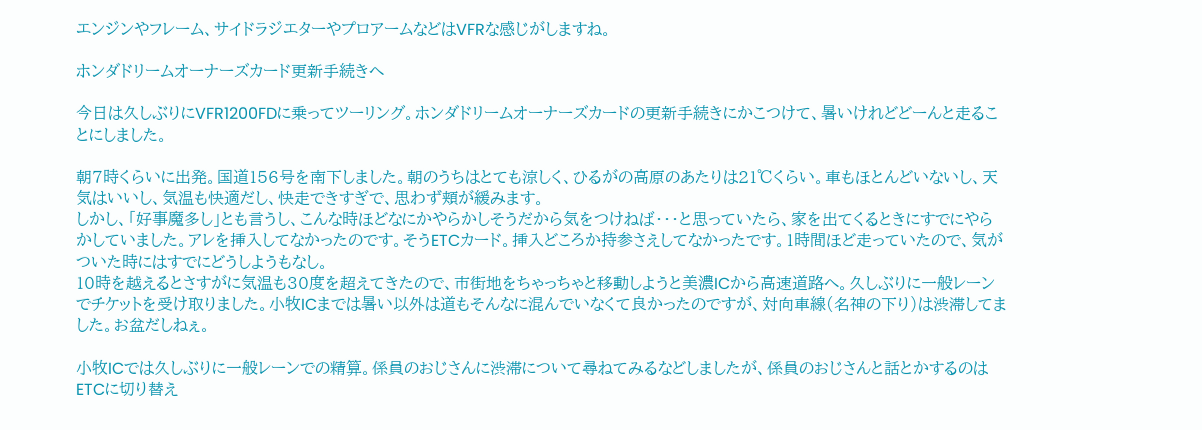エンジンやフレーム、サイドラジエターやプロアームなどはVFRな感じがしますね。

ホンダドリームオーナーズカード更新手続きへ

今日は久しぶりにVFR1200FDに乗ってツーリング。ホンダドリームオーナーズカードの更新手続きにかこつけて、暑いけれどどーんと走ることにしました。

朝7時くらいに出発。国道156号を南下しました。朝のうちはとても涼しく、ひるがの高原のあたりは21℃くらい。車もほとんどいないし、天気はいいし、気温も快適だし、快走できすぎで、思わず頬が緩みます。
しかし、「好事魔多し」とも言うし、こんな時ほどなにかやらかしそうだから気をつけねば・・・と思っていたら、家を出てくるときにすでにやらかしていました。アレを挿入してなかったのです。そうETCカード。挿入どころか持参さえしてなかったです。1時間ほど走っていたので、気がついた時にはすでにどうしようもなし。
10時を越えるとさすがに気温も30度を超えてきたので、市街地をちゃっちゃと移動しようと美濃ICから高速道路へ。久しぶりに一般レーンでチケットを受け取りました。小牧ICまでは暑い以外は道もそんなに混んでいなくて良かったのですが、対向車線(名神の下り)は渋滞してました。お盆だしねぇ。

小牧ICでは久しぶりに一般レーンでの精算。係員のおじさんに渋滞について尋ねてみるなどしましたが、係員のおじさんと話とかするのはETCに切り替え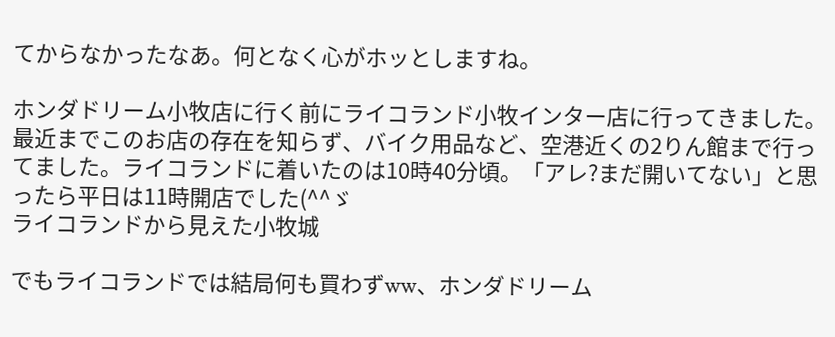てからなかったなあ。何となく心がホッとしますね。

ホンダドリーム小牧店に行く前にライコランド小牧インター店に行ってきました。最近までこのお店の存在を知らず、バイク用品など、空港近くの2りん館まで行ってました。ライコランドに着いたのは10時40分頃。「アレ?まだ開いてない」と思ったら平日は11時開店でした(^^ゞ
ライコランドから見えた小牧城

でもライコランドでは結局何も買わずww、ホンダドリーム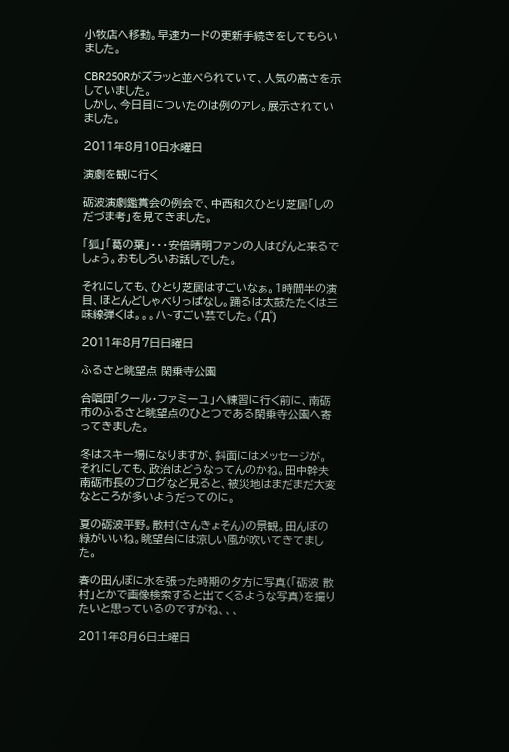小牧店へ移動。早速カードの更新手続きをしてもらいました。

CBR250Rがズラッと並べられていて、人気の高さを示していました。
しかし、今日目についたのは例のアレ。展示されていました。

2011年8月10日水曜日

演劇を観に行く

砺波演劇鑑賞会の例会で、中西和久ひとり芝居「しのだづま考」を見てきました。

「狐」「葛の葉」・・・安倍晴明ファンの人はぴんと来るでしょう。おもしろいお話しでした。

それにしても、ひとり芝居はすごいなぁ。1時間半の演目、ほとんどしゃべりっぱなし。踊るは太鼓たたくは三味線弾くは。。。ハ~すごい芸でした。(゜Д゜)

2011年8月7日日曜日

ふるさと眺望点 閑乗寺公園

合唱団「クール・ファミーユ」へ練習に行く前に、南砺市のふるさと眺望点のひとつである閑乗寺公園へ寄ってきました。

冬はスキー場になりますが、斜面にはメッセージが。
それにしても、政治はどうなってんのかね。田中幹夫南砺市長のブログなど見ると、被災地はまだまだ大変なところが多いようだってのに。

夏の砺波平野。散村(さんきょそん)の景観。田んぼの緑がいいね。眺望台には涼しい風が吹いてきてました。

春の田んぼに水を張った時期の夕方に写真(「砺波 散村」とかで画像検索すると出てくるような写真)を撮りたいと思っているのですがね、、、

2011年8月6日土曜日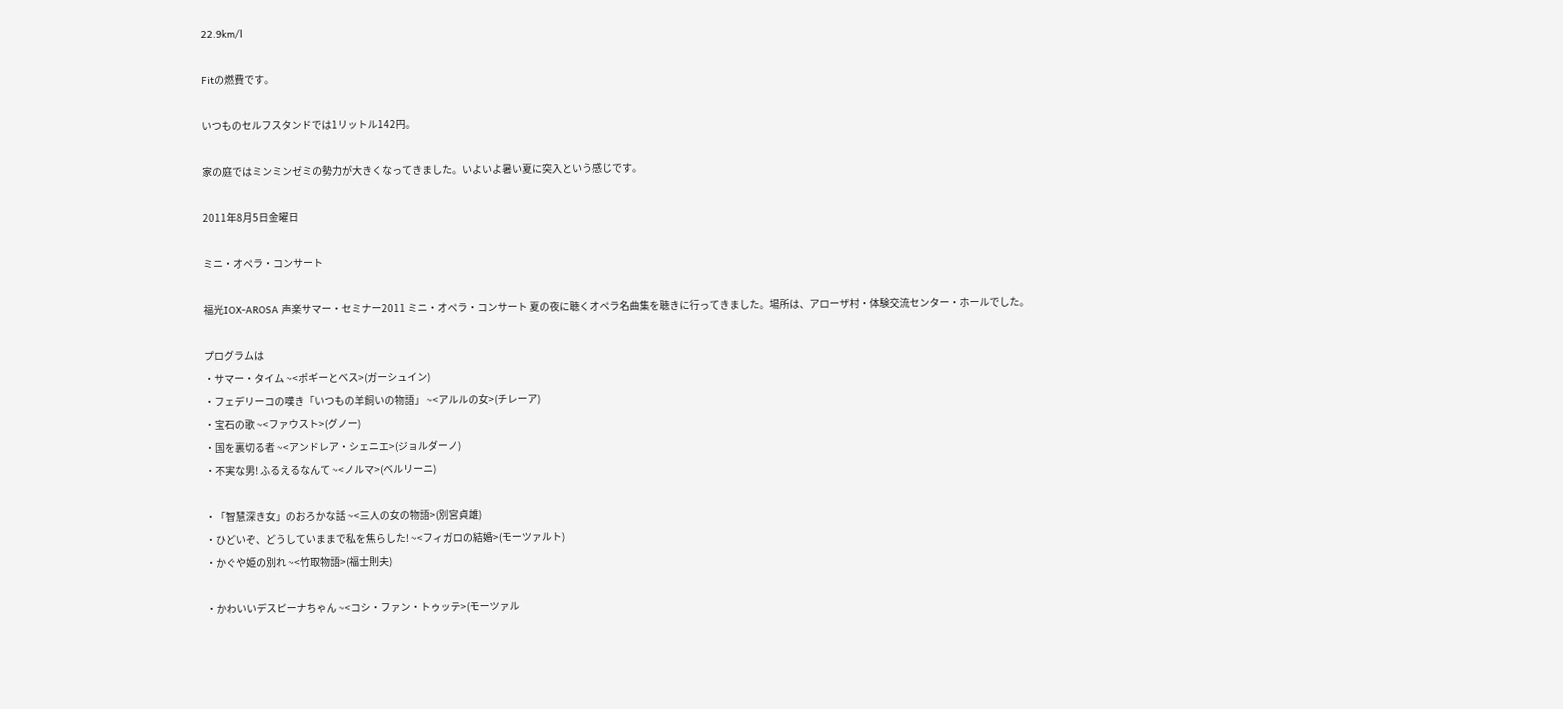22.9km/l

Fitの燃費です。

いつものセルフスタンドでは1リットル142円。

家の庭ではミンミンゼミの勢力が大きくなってきました。いよいよ暑い夏に突入という感じです。

2011年8月5日金曜日

ミニ・オペラ・コンサート

福光IOX-AROSA 声楽サマー・セミナー2011 ミニ・オペラ・コンサート 夏の夜に聴くオペラ名曲集を聴きに行ってきました。場所は、アローザ村・体験交流センター・ホールでした。

プログラムは
・サマー・タイム ~<ポギーとベス>(ガーシュイン)
・フェデリーコの嘆き「いつもの羊飼いの物語」 ~<アルルの女>(チレーア)
・宝石の歌 ~<ファウスト>(グノー)
・国を裏切る者 ~<アンドレア・シェニエ>(ジョルダーノ)
・不実な男! ふるえるなんて ~<ノルマ>(ベルリーニ)

・「智慧深き女」のおろかな話 ~<三人の女の物語>(別宮貞雄)
・ひどいぞ、どうしていままで私を焦らした! ~<フィガロの結婚>(モーツァルト)
・かぐや姫の別れ ~<竹取物語>(福士則夫)

・かわいいデスピーナちゃん ~<コシ・ファン・トゥッテ>(モーツァル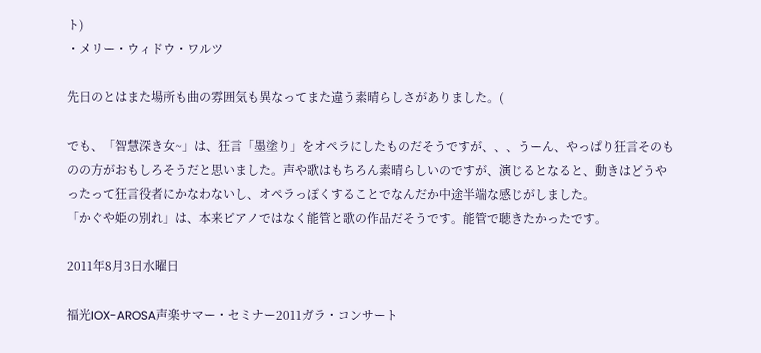ト)
・メリー・ウィドウ・ワルツ

先日のとはまた場所も曲の雰囲気も異なってまた違う素晴らしさがありました。(

でも、「智慧深き女~」は、狂言「墨塗り」をオペラにしたものだそうですが、、、うーん、やっぱり狂言そのものの方がおもしろそうだと思いました。声や歌はもちろん素晴らしいのですが、演じるとなると、動きはどうやったって狂言役者にかなわないし、オペラっぽくすることでなんだか中途半端な感じがしました。
「かぐや姫の別れ」は、本来ピアノではなく能管と歌の作品だそうです。能管で聴きたかったです。

2011年8月3日水曜日

福光IOX-AROSA声楽サマー・セミナー2011ガラ・コンサート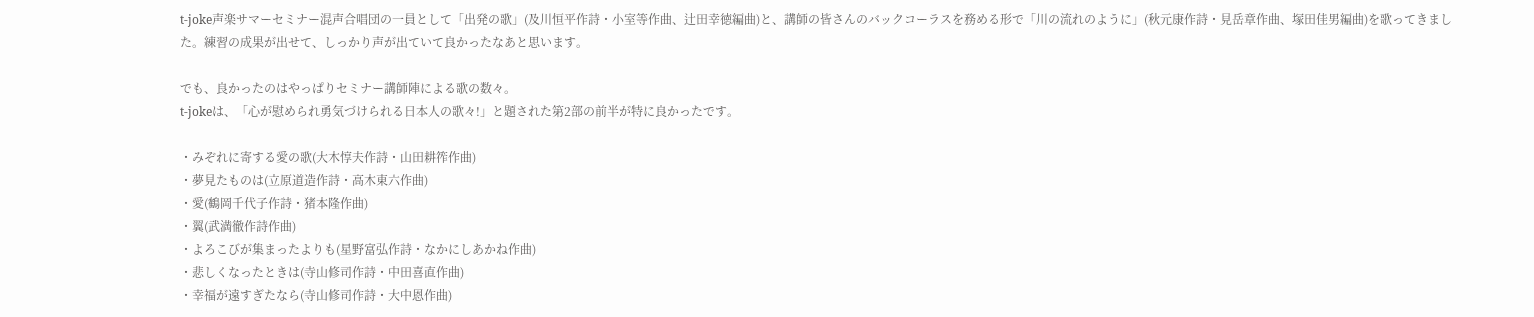t-joke声楽サマーセミナー混声合唱団の一員として「出発の歌」(及川恒平作詩・小室等作曲、辻田幸徳編曲)と、講師の皆さんのバックコーラスを務める形で「川の流れのように」(秋元康作詩・見岳章作曲、塚田佳男編曲)を歌ってきました。練習の成果が出せて、しっかり声が出ていて良かったなあと思います。

でも、良かったのはやっぱりセミナー講師陣による歌の数々。
t-jokeは、「心が慰められ勇気づけられる日本人の歌々!」と題された第2部の前半が特に良かったです。

・みぞれに寄する愛の歌(大木惇夫作詩・山田耕筰作曲)
・夢見たものは(立原道造作詩・高木東六作曲)
・愛(鶴岡千代子作詩・猪本隆作曲)
・翼(武満徹作詩作曲)
・よろこびが集まったよりも(星野富弘作詩・なかにしあかね作曲)
・悲しくなったときは(寺山修司作詩・中田喜直作曲)
・幸福が遠すぎたなら(寺山修司作詩・大中恩作曲)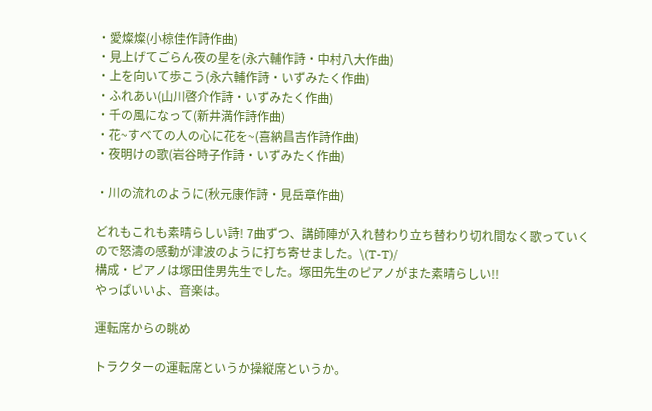・愛燦燦(小椋佳作詩作曲)
・見上げてごらん夜の星を(永六輔作詩・中村八大作曲)
・上を向いて歩こう(永六輔作詩・いずみたく作曲)
・ふれあい(山川啓介作詩・いずみたく作曲)
・千の風になって(新井満作詩作曲)
・花~すべての人の心に花を~(喜納昌吉作詩作曲)
・夜明けの歌(岩谷時子作詩・いずみたく作曲)

・川の流れのように(秋元康作詩・見岳章作曲)

どれもこれも素晴らしい詩! 7曲ずつ、講師陣が入れ替わり立ち替わり切れ間なく歌っていくので怒濤の感動が津波のように打ち寄せました。\(T-T)/
構成・ピアノは塚田佳男先生でした。塚田先生のピアノがまた素晴らしい!!
やっぱいいよ、音楽は。

運転席からの眺め

トラクターの運転席というか操縦席というか。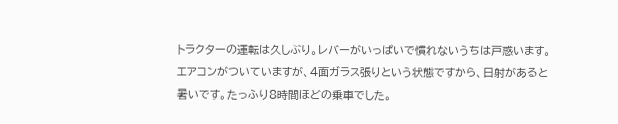トラクターの運転は久しぶり。レバーがいっぱいで慣れないうちは戸惑います。
エアコンがついていますが、4面ガラス張りという状態ですから、日射があると暑いです。たっふり8時間ほどの乗車でした。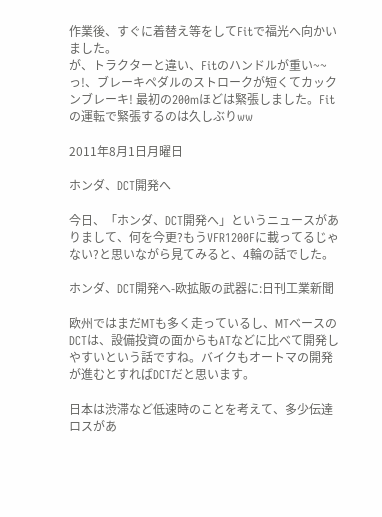作業後、すぐに着替え等をしてFitで福光へ向かいました。
が、トラクターと違い、Fitのハンドルが重い~~っ!、ブレーキペダルのストロークが短くてカックンブレーキ! 最初の200mほどは緊張しました。Fitの運転で緊張するのは久しぶりww

2011年8月1日月曜日

ホンダ、DCT開発へ

今日、「ホンダ、DCT開発へ」というニュースがありまして、何を今更?もうVFR1200Fに載ってるじゃない?と思いながら見てみると、4輪の話でした。

ホンダ、DCT開発へ-欧拡販の武器に:日刊工業新聞

欧州ではまだMTも多く走っているし、MTベースのDCTは、設備投資の面からもATなどに比べて開発しやすいという話ですね。バイクもオートマの開発が進むとすればDCTだと思います。

日本は渋滞など低速時のことを考えて、多少伝達ロスがあ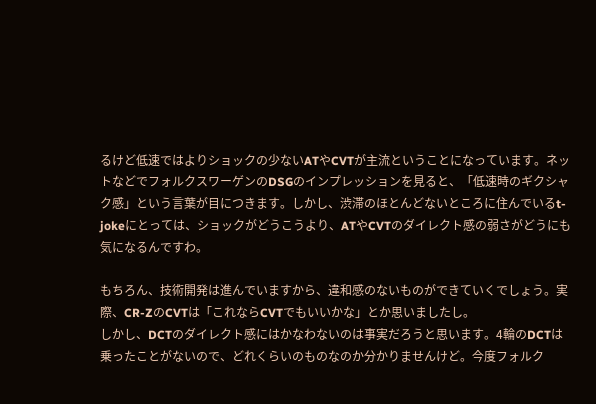るけど低速ではよりショックの少ないATやCVTが主流ということになっています。ネットなどでフォルクスワーゲンのDSGのインプレッションを見ると、「低速時のギクシャク感」という言葉が目につきます。しかし、渋滞のほとんどないところに住んでいるt-jokeにとっては、ショックがどうこうより、ATやCVTのダイレクト感の弱さがどうにも気になるんですわ。

もちろん、技術開発は進んでいますから、違和感のないものができていくでしょう。実際、CR-ZのCVTは「これならCVTでもいいかな」とか思いましたし。
しかし、DCTのダイレクト感にはかなわないのは事実だろうと思います。4輪のDCTは乗ったことがないので、どれくらいのものなのか分かりませんけど。今度フォルク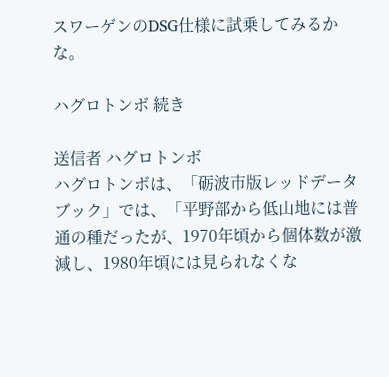スワーゲンのDSG仕様に試乗してみるかな。

ハグロトンボ 続き

送信者 ハグロトンボ
ハグロトンボは、「砺波市版レッドデータブック」では、「平野部から低山地には普通の種だったが、1970年頃から個体数が激減し、1980年頃には見られなくな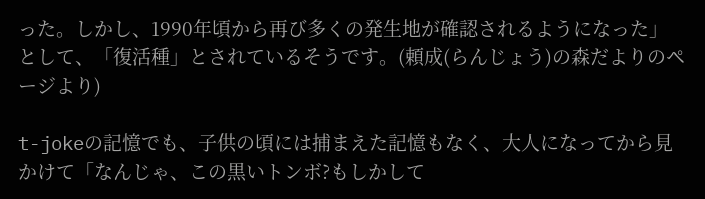った。しかし、1990年頃から再び多くの発生地が確認されるようになった」として、「復活種」とされているそうです。(頼成(らんじょう)の森だよりのページより)

t-jokeの記憶でも、子供の頃には捕まえた記憶もなく、大人になってから見かけて「なんじゃ、この黒いトンボ?もしかして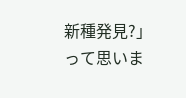新種発見?」って思いま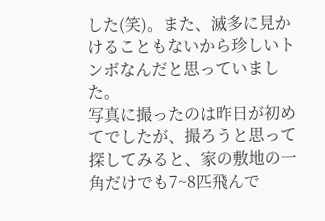した(笑)。また、滅多に見かけることもないから珍しいトンボなんだと思っていました。
写真に撮ったのは昨日が初めてでしたが、撮ろうと思って探してみると、家の敷地の一角だけでも7~8匹飛んで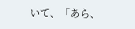いて、「あら、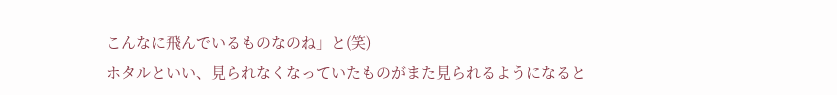こんなに飛んでいるものなのね」と(笑)
ホタルといい、見られなくなっていたものがまた見られるようになると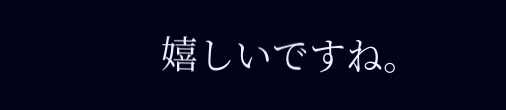嬉しいですね。